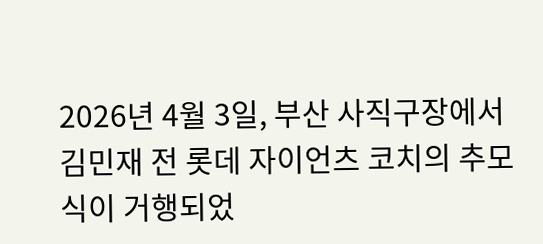2026년 4월 3일, 부산 사직구장에서 김민재 전 롯데 자이언츠 코치의 추모식이 거행되었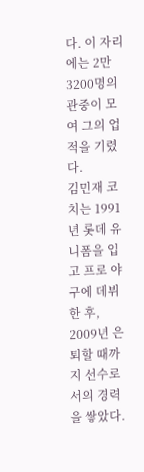다. 이 자리에는 2만3200명의 관중이 모여 그의 업적을 기렸다.
김민재 코치는 1991년 롯데 유니폼을 입고 프로 야구에 데뷔한 후, 2009년 은퇴할 때까지 선수로서의 경력을 쌓았다.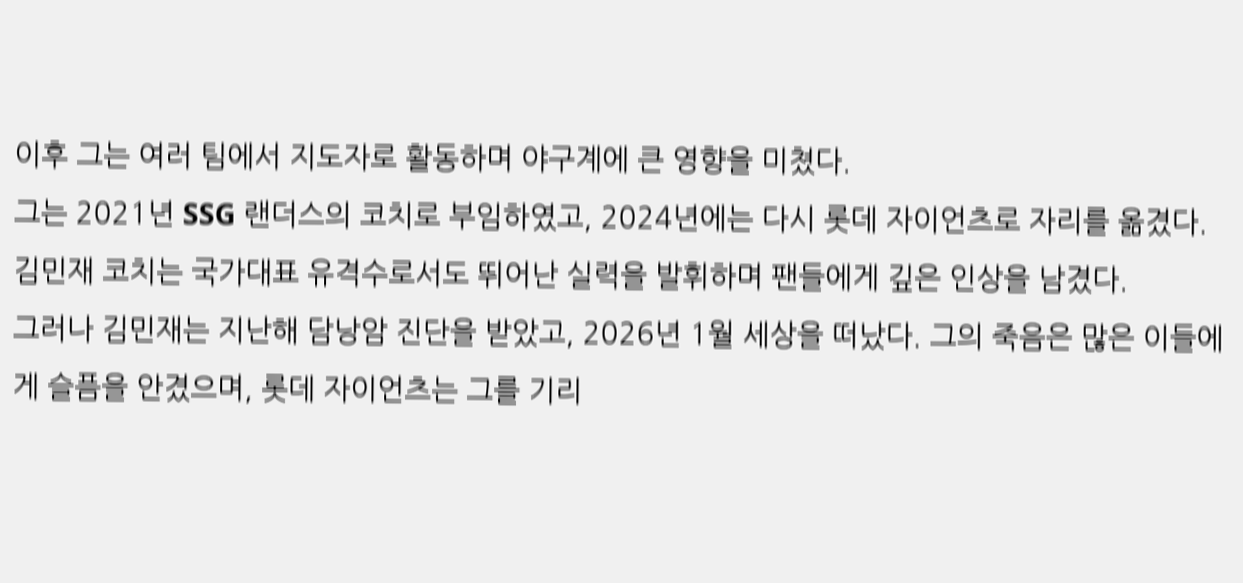이후 그는 여러 팀에서 지도자로 활동하며 야구계에 큰 영향을 미쳤다.
그는 2021년 SSG 랜더스의 코치로 부임하였고, 2024년에는 다시 롯데 자이언츠로 자리를 옮겼다. 김민재 코치는 국가대표 유격수로서도 뛰어난 실력을 발휘하며 팬들에게 깊은 인상을 남겼다.
그러나 김민재는 지난해 담낭암 진단을 받았고, 2026년 1월 세상을 떠났다. 그의 죽음은 많은 이들에게 슬픔을 안겼으며, 롯데 자이언츠는 그를 기리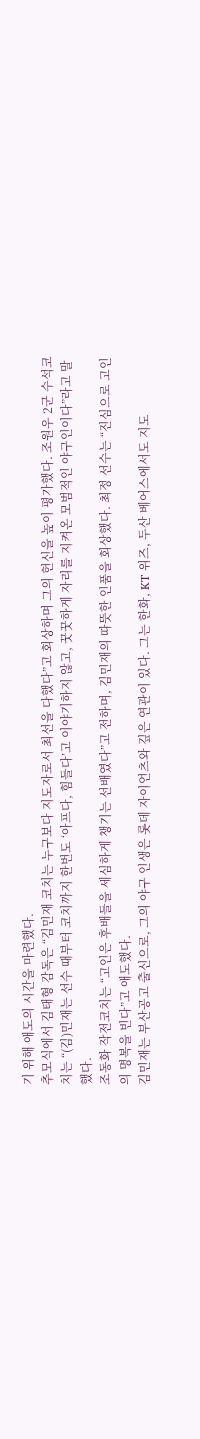기 위해 애도의 시간을 마련했다.
추모식에서 김태형 감독은 “김민재 코치는 누구보다 지도자로서 최선을 다했다”고 회상하며 그의 헌신을 높이 평가했다. 조원우 2군 수석코치는 “(김)민재는 선수 때부터 코치까지 한번도 ‘아프다, 힘들다’고 이야기하지 않고, 꿋꿋하게 자리를 지켜온 모범적인 야구인이다”라고 말했다.
조동화 작전코치는 “고인은 후배들을 세심하게 챙기는 선배였다”고 전하며, 김민재의 따뜻한 인품을 회상했다. 최정 선수는 “진심으로 고인의 명복을 빈다”고 애도했다.
김민재는 부산공고 출신으로, 그의 야구 인생은 롯데 자이언츠와 깊은 연관이 있다. 그는 한화, KT 위즈, 두산 베어스에서도 지도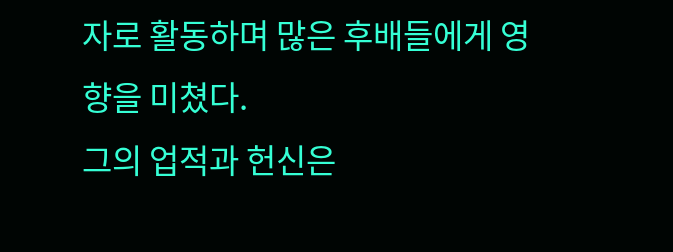자로 활동하며 많은 후배들에게 영향을 미쳤다.
그의 업적과 헌신은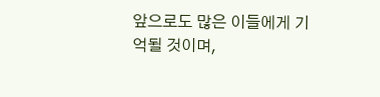앞으로도 많은 이들에게 기억될 것이며,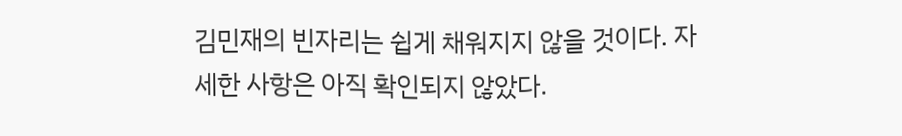김민재의 빈자리는 쉽게 채워지지 않을 것이다. 자세한 사항은 아직 확인되지 않았다.